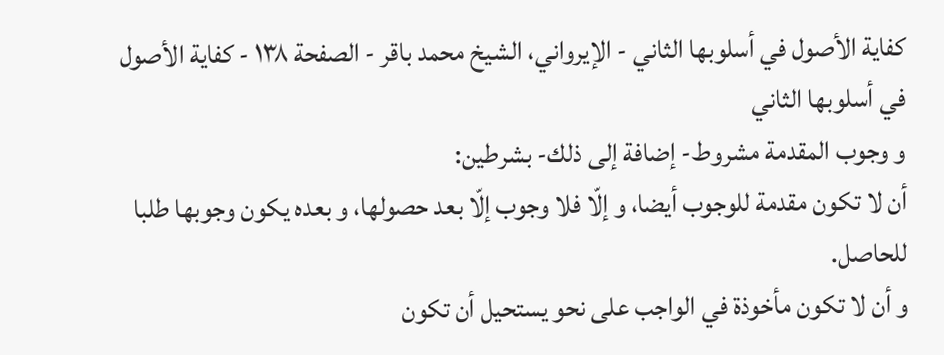كفاية الأصول في أسلوبها الثاني - الإيرواني، الشيخ محمد باقر - الصفحة ١٣٨ - كفاية الأصول في أسلوبها الثاني
و وجوب المقدمة مشروط- إضافة إلى ذلك- بشرطين:
أن لا تكون مقدمة للوجوب أيضا، و إلّا فلا وجوب إلّا بعد حصولها، و بعده يكون وجوبها طلبا للحاصل.
و أن لا تكون مأخوذة في الواجب على نحو يستحيل أن تكون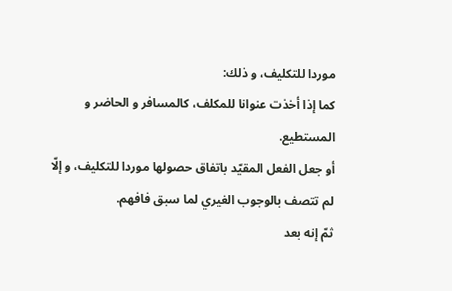موردا للتكليف، و ذلك:
كما إذا أخذت عنوانا للمكلف، كالمسافر و الحاضر و المستطيع.
أو جعل الفعل المقيّد باتفاق حصولها موردا للتكليف، و إلّا لم تتصف بالوجوب الغيري لما سبق فافهم.
ثمّ إنه بعد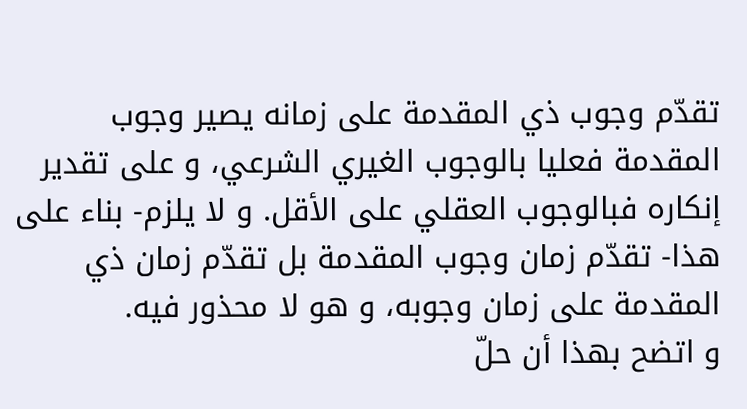تقدّم وجوب ذي المقدمة على زمانه يصير وجوب المقدمة فعليا بالوجوب الغيري الشرعي، و على تقدير إنكاره فبالوجوب العقلي على الأقل. و لا يلزم- بناء على هذا- تقدّم زمان وجوب المقدمة بل تقدّم زمان ذي المقدمة على زمان وجوبه، و هو لا محذور فيه.
و اتضح بهذا أن حلّ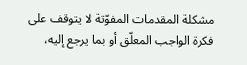مشكلة المقدمات المفوّتة لا يتوقف على فكرة الواجب المعلّق أو بما يرجع إليه،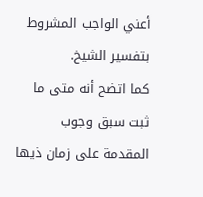أعني الواجب المشروط بتفسير الشيخ.
كما اتضح أنه متى ما ثبت سبق وجوب المقدمة على زمان ذيها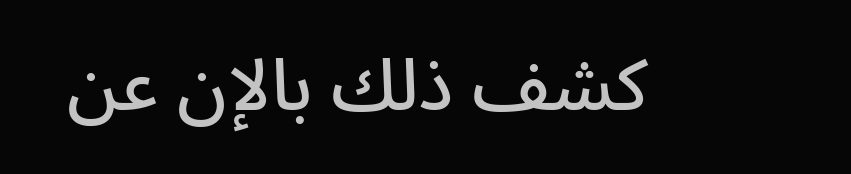كشف ذلك بالإن عن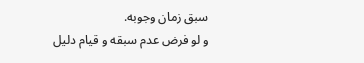سبق زمان وجوبه.
و لو فرض عدم سبقه و قيام دليل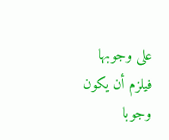على وجوبها فيلزم أن يكون وجوبا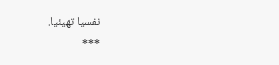نفسيا تهيئيا.
***